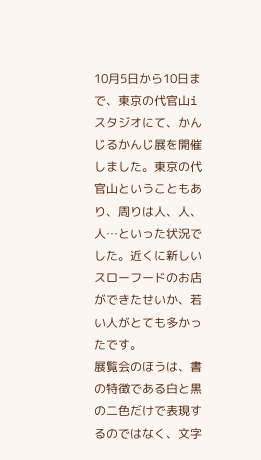10月5日から10日まで、東京の代官山iスタジオにて、かんじるかんじ展を開催しました。東京の代官山ということもあり、周りは人、人、人…といった状況でした。近くに新しいスローフードのお店ができたせいか、若い人がとても多かったです。
展覧会のほうは、書の特徴である白と黒の二色だけで表現するのではなく、文字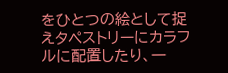をひとつの絵として捉えタペストリーにカラフルに配置したり、一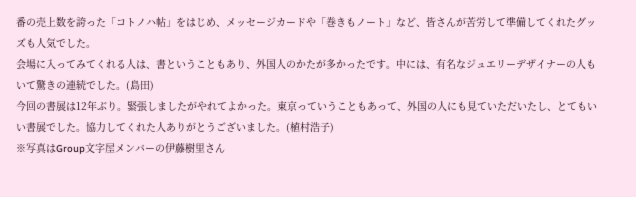番の売上数を誇った「コトノハ帖」をはじめ、メッセージカードや「巻きもノート」など、皆さんが苦労して準備してくれたグッズも人気でした。
会場に入ってみてくれる人は、書ということもあり、外国人のかたが多かったです。中には、有名なジュエリーデザイナーの人もいて驚きの連続でした。(島田)
今回の書展は12年ぶり。緊張しましたがやれてよかった。東京っていうこともあって、外国の人にも見ていただいたし、とてもいい書展でした。協力してくれた人ありがとうございました。(植村浩子)
※写真はGroup文字屋メンバーの伊藤樹里さん